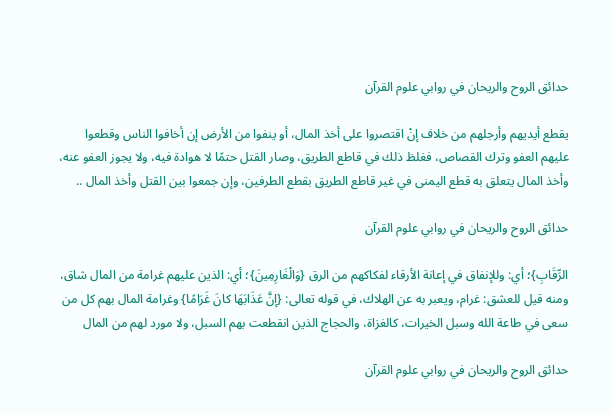حدائق الروح والريحان في روابي علوم القرآن

يقطع أيديهم وأرجلهم من خلاف إنْ اقتصروا على أخذ المال، أو ينفوا من الأرض إن أخافوا الناس وقطعوا عليهم العفو وترك القصاص، فغلظ ذلك في قاطع الطريق، وصار القتل حتمًا لا هوادة فيه، ولا يجوز العفو عنه، وأخذ المال يتعلق به قطع اليمنى في غير قاطع الطريق بقطع الطرفين، وإن جمعوا بين القتل وأخذ المال ..

حدائق الروح والريحان في روابي علوم القرآن

الرِّقَابِ}؛ أي: وللإنفاق في إعانة الأرقاء لفكاكهم من الرق {وَالْغَارِمِينَ}؛ أي: الذين عليهم غرامة من المال شاق، ومنه قيل للعشق: غرام، ويعبر به عن الهلاك، في قوله تعالى: {إنَّ عَذَابَهَا كانَ غَرَامًا} وغرامة المال بهم كل من سعى في طاعة الله وسبل الخيرات، كالغزاة، والحجاج الذين انقطعت بهم السبل، ولا مورد لهم من المال

حدائق الروح والريحان في روابي علوم القرآن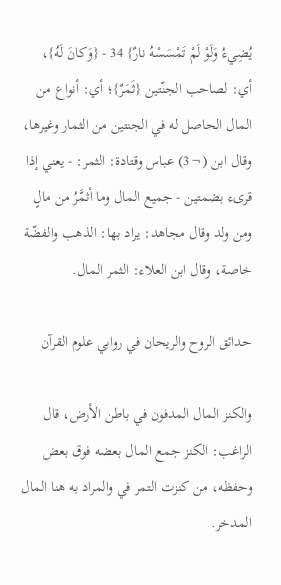يُضِيءُ وَلَوْ لَمْ تَمْسَسْهُ نارٌ} 34 - {وَكانَ لَهُ}، أي: لصاحب الجنّتين {ثَمَرٌ}؛ أي: أنواع من المال الحاصل له في الجنتين من الثمار وغيرها، وقال ابن (¬3) عباس وقتادة: الثمر: - يعني إذا قرىء بضمتين - جميع المال وما أثمَّرُ من مالٍ ومن ولد وقال مجاهد: يراد بها: الذهب والفضّة خاصة، وقال ابن العلاء: الثمر المال.

حدائق الروح والريحان في روابي علوم القرآن

والكنز المال المدفون في باطن الأرض، قال الراغب: الكنز جمع المال بعضه فوق بعض وحفظه، من كنزت التمر في والمراد به هنا المال المدخر.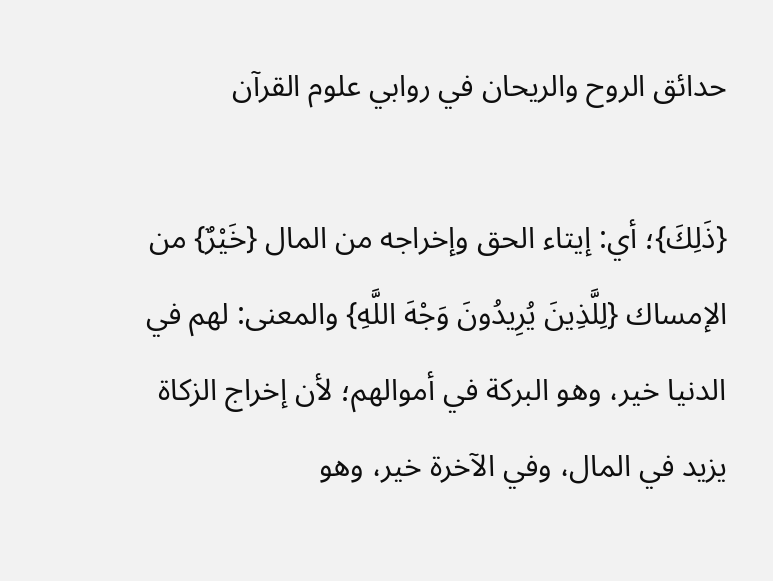حدائق الروح والريحان في روابي علوم القرآن

{ذَلِكَ}؛ أي: إيتاء الحق وإخراجه من المال {خَيْرٌ} من الإمساك {لِلَّذِينَ يُرِيدُونَ وَجْهَ اللَّهِ} والمعنى: لهم في الدنيا خير، وهو البركة في أموالهم؛ لأن إخراج الزكاة يزيد في المال، وفي الآخرة خير، وهو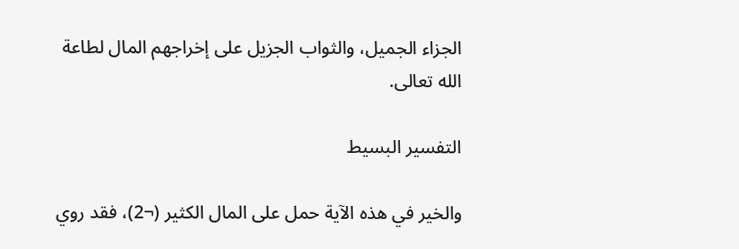الجزاء الجميل، والثواب الجزيل على إخراجهم المال لطاعة الله تعالى.

التفسير البسيط

والخير في هذه الآية حمل على المال الكثير (¬2)، فقد روي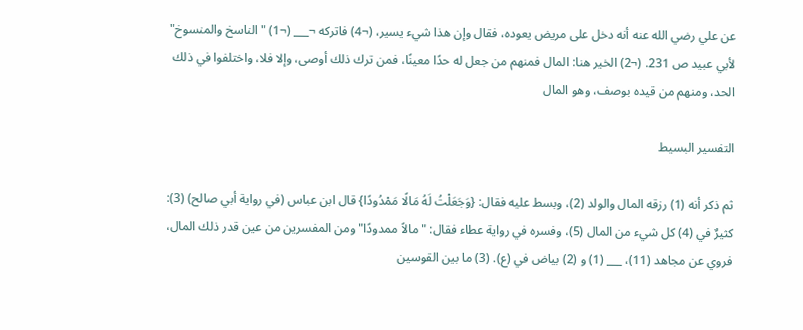عن علي رضي الله عنه أنه دخل على مريض يعوده، فقال وإن هذا شيء يسير، (¬4) فاتركه ¬___ (¬1) "الناسخ والمنسوخ" لأبي عبيد ص 231. (¬2) الخير هنا: المال فمنهم من جعل له حدًا معينًا، فمن ترك ذلك أوصى، وإلا فلا، واختلفوا في ذلك الحد، ومنهم من قيده بوصف، وهو المال

التفسير البسيط

ثم ذكر أنه (1) رزقه المال والولد (2)، وبسط عليه فقال: {وَجَعَلْتُ لَهُ مَالًا مَمْدُودًا} قال ابن عباس (في رواية أبي صالح) (3): كثيرٌ في (4) كل شيء من المال (5)، وفسره في رواية عطاء فقال: "مالاً ممدودًا" ومن المفسرين من عين قدر ذلك المال، فروي عن مجاهد (11)، ___ (1) و (2) بياض في (ع). (3) ما بين القوسين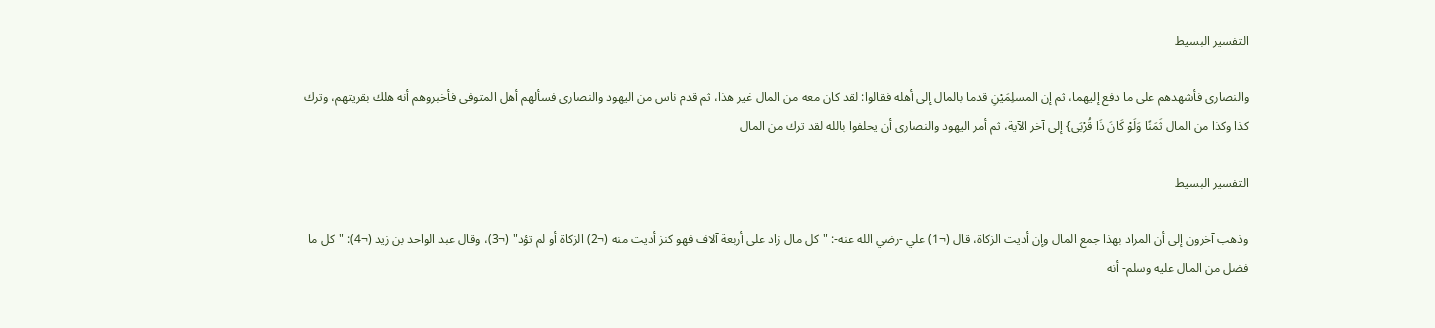التفسير البسيط

والنصارى فأشهدهم على ما دفع إليهما، ثم إن المسلِمَيْنِ قدما بالمال إلى أهله فقالوا: لقد كان معه من المال غير هذا، ثم قدم ناس من اليهود والنصارى فسألهم أهل المتوفى فأخبروهم أنه هلك بقريتهم، وترك كذا وكذا من المال ثَمَنًا وَلَوْ كَانَ ذَا قُرْبَى} إلى آخر الآية، ثم أمر اليهود والنصارى أن يحلفوا بالله لقد ترك من المال

التفسير البسيط

وذهب آخرون إلى أن المراد بهذا جمع المال وإن أديت الزكاة، قال (¬1) علي -رضي الله عنه-: "كل مال زاد على أربعة آلاف فهو كنز أديت منه (¬2) الزكاة أو لم تؤد" (¬3)، وقال عبد الواحد بن زيد (¬4): "كل ما فضل من المال عليه وسلم- أنه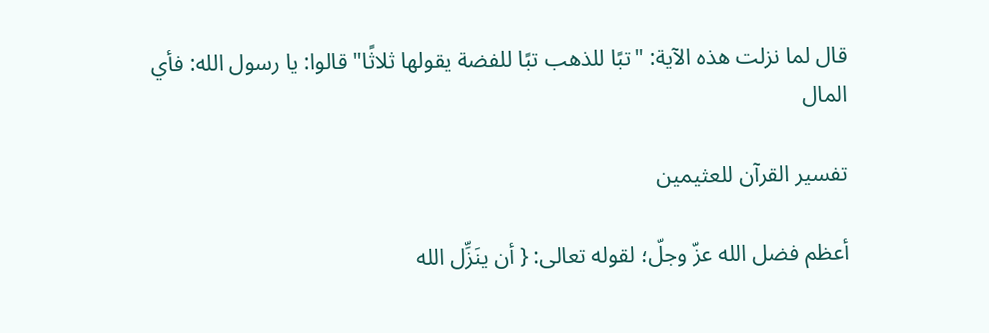قال لما نزلت هذه الآية: "تبًا للذهب تبًا للفضة يقولها ثلاثًا" قالوا: يا رسول الله: فأي المال

تفسير القرآن للعثيمين

أعظم فضل الله عزّ وجلّ؛ لقوله تعالى: { أن ينَزِّل الله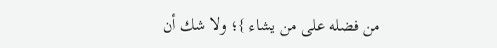من فضله على من يشاء }؛ ولا شك أن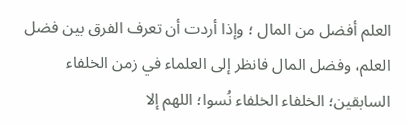العلم أفضل من المال ؛ وإذا أردت أن تعرف الفرق بين فضل العلم، وفضل المال فانظر إلى العلماء في زمن الخلفاء السابقين؛ الخلفاء الخلفاء نُسوا؛ اللهم إلا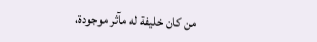من كان خليفة له مآثر موجودة،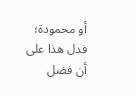أو محمودة؛ فدل هذا على أن فضل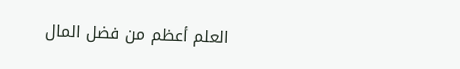العلم أعظم من فضل المال